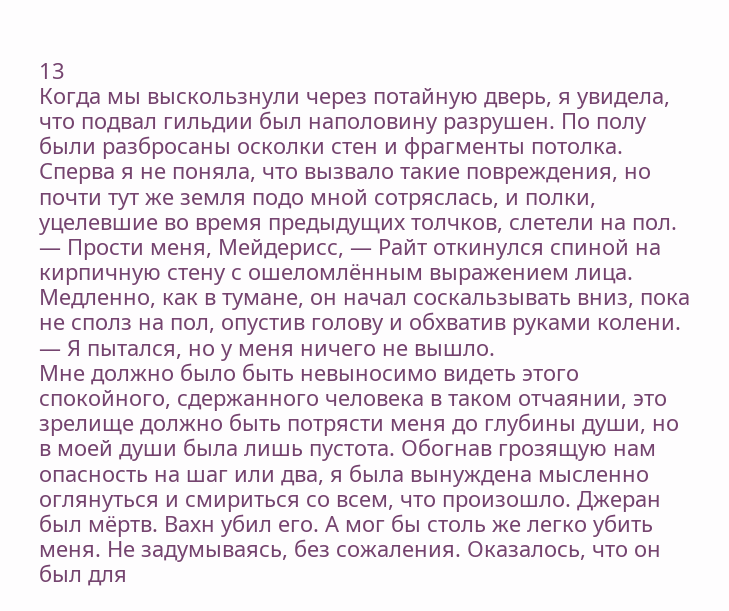13
Когда мы выскользнули через потайную дверь, я увидела, что подвал гильдии был наполовину разрушен. По полу были разбросаны осколки стен и фрагменты потолка. Сперва я не поняла, что вызвало такие повреждения, но почти тут же земля подо мной сотряслась, и полки, уцелевшие во время предыдущих толчков, слетели на пол.
— Прости меня, Мейдерисс, — Райт откинулся спиной на кирпичную стену с ошеломлённым выражением лица. Медленно, как в тумане, он начал соскальзывать вниз, пока не сполз на пол, опустив голову и обхватив руками колени. — Я пытался, но у меня ничего не вышло.
Мне должно было быть невыносимо видеть этого спокойного, сдержанного человека в таком отчаянии, это зрелище должно быть потрясти меня до глубины души, но в моей души была лишь пустота. Обогнав грозящую нам опасность на шаг или два, я была вынуждена мысленно оглянуться и смириться со всем, что произошло. Джеран был мёртв. Вахн убил его. А мог бы столь же легко убить меня. Не задумываясь, без сожаления. Оказалось, что он был для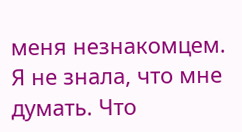меня незнакомцем. Я не знала, что мне думать. Что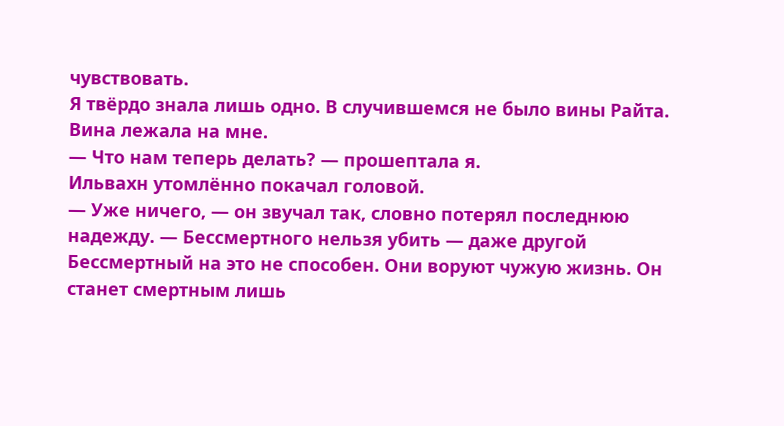чувствовать.
Я твёрдо знала лишь одно. В случившемся не было вины Райта.
Вина лежала на мне.
— Что нам теперь делать? — прошептала я.
Ильвахн утомлённо покачал головой.
— Уже ничего, — он звучал так, словно потерял последнюю надежду. — Бессмертного нельзя убить — даже другой Бессмертный на это не способен. Они воруют чужую жизнь. Он станет смертным лишь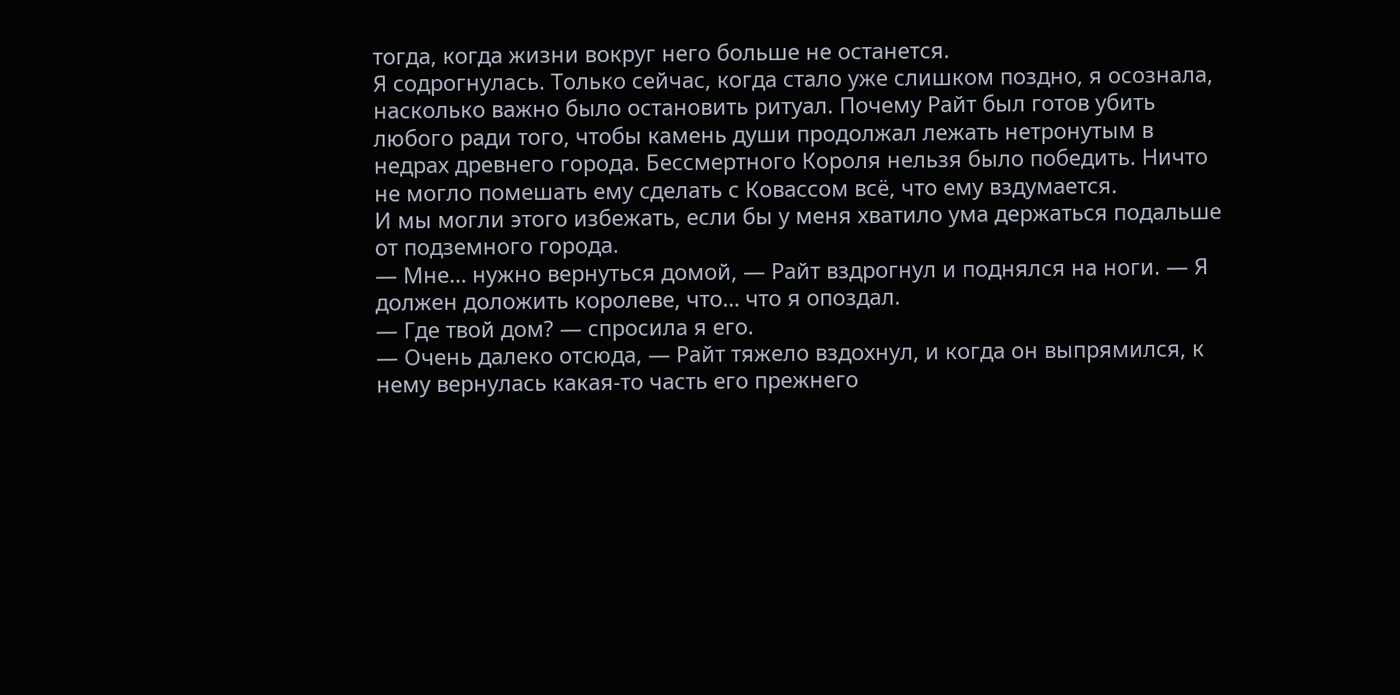тогда, когда жизни вокруг него больше не останется.
Я содрогнулась. Только сейчас, когда стало уже слишком поздно, я осознала, насколько важно было остановить ритуал. Почему Райт был готов убить любого ради того, чтобы камень души продолжал лежать нетронутым в недрах древнего города. Бессмертного Короля нельзя было победить. Ничто не могло помешать ему сделать с Ковассом всё, что ему вздумается.
И мы могли этого избежать, если бы у меня хватило ума держаться подальше от подземного города.
— Мне… нужно вернуться домой, — Райт вздрогнул и поднялся на ноги. — Я должен доложить королеве, что… что я опоздал.
— Где твой дом? — спросила я его.
— Очень далеко отсюда, — Райт тяжело вздохнул, и когда он выпрямился, к нему вернулась какая-то часть его прежнего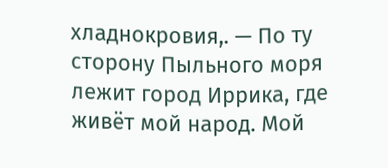хладнокровия,. — По ту сторону Пыльного моря лежит город Иррика, где живёт мой народ. Мой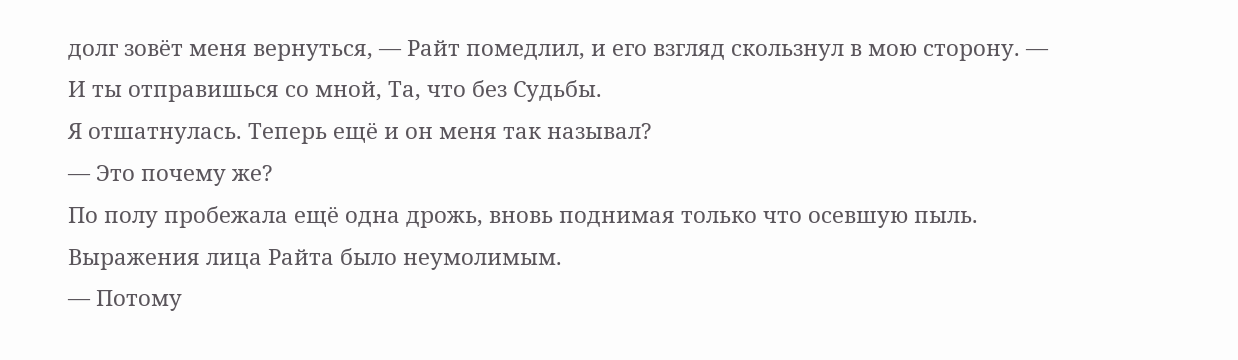долг зовёт меня вернуться, — Райт помедлил, и его взгляд скользнул в мою сторону. — И ты отправишься со мной, Та, что без Судьбы.
Я отшатнулась. Теперь ещё и он меня так называл?
— Это почему же?
По полу пробежала ещё одна дрожь, вновь поднимая только что осевшую пыль. Выражения лица Райта было неумолимым.
— Потому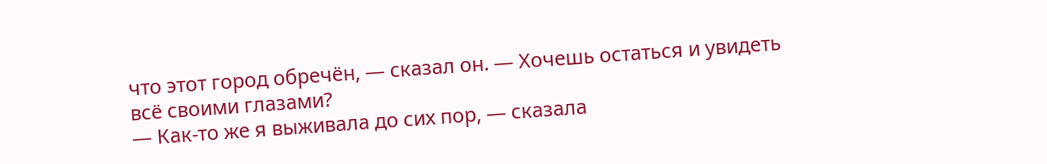что этот город обречён, — сказал он. — Хочешь остаться и увидеть всё своими глазами?
— Как-то же я выживала до сих пор, — сказала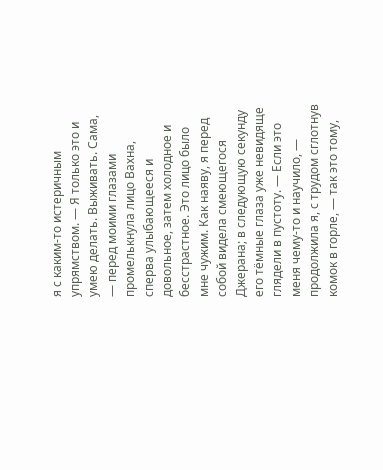я с каким-то истеричным упрямством. — Я только это и умею делать. Выживать. Сама, — перед моими глазами промелькнула лицо Вахна, сперва улыбающееся и довольное, затем холодное и бесстрастное. Это лицо было мне чужим. Как наяву, я перед собой видела смеющегося Джерана; в следующую секунду его тёмные глаза уже невидяще глядели в пустоту. — Если это меня чему-то и научило, — продолжила я, с трудом сглотнув комок в горле, — так это тому,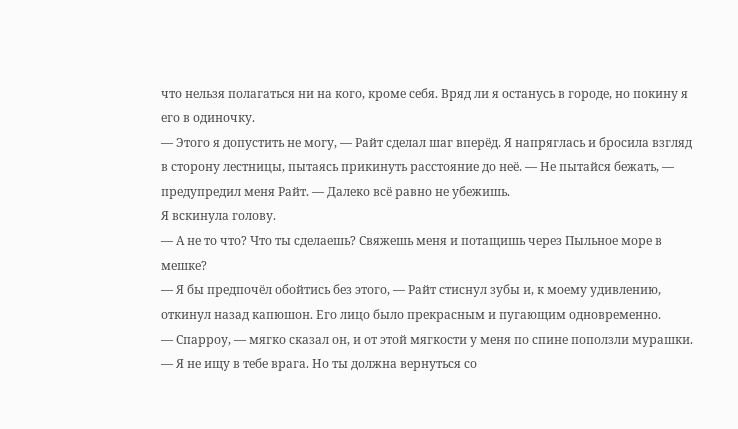что нельзя полагаться ни на кого, кроме себя. Вряд ли я останусь в городе, но покину я его в одиночку.
— Этого я допустить не могу, — Райт сделал шаг вперёд. Я напряглась и бросила взгляд в сторону лестницы, пытаясь прикинуть расстояние до неё. — Не пытайся бежать, — предупредил меня Райт. — Далеко всё равно не убежишь.
Я вскинула голову.
— А не то что? Что ты сделаешь? Свяжешь меня и потащишь через Пыльное море в мешке?
— Я бы предпочёл обойтись без этого, — Райт стиснул зубы и, к моему удивлению, откинул назад капюшон. Его лицо было прекрасным и пугающим одновременно.
— Спарроу, — мягко сказал он, и от этой мягкости у меня по спине поползли мурашки. — Я не ищу в тебе врага. Но ты должна вернуться со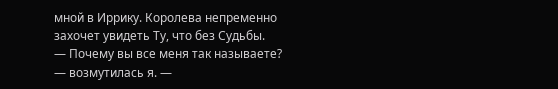мной в Иррику. Королева непременно захочет увидеть Ту, что без Судьбы.
— Почему вы все меня так называете? — возмутилась я. —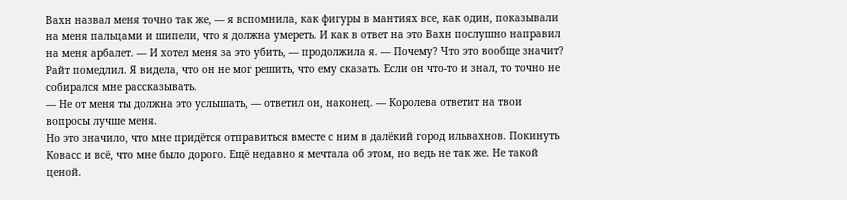Вахн назвал меня точно так же, — я вспомнила, как фигуры в мантиях все, как один, показывали на меня пальцами и шипели, что я должна умереть. И как в ответ на это Вахн послушно направил на меня арбалет. — И хотел меня за это убить, — продолжила я. — Почему? Что это вообще значит?
Райт помедлил. Я видела, что он не мог решить, что ему сказать. Если он что-то и знал, то точно не собирался мне рассказывать.
— Не от меня ты должна это услышать, — ответил он, наконец. — Королева ответит на твои вопросы лучше меня.
Но это значило, что мне придётся отправиться вместе с ним в далёкий город ильвахнов. Покинуть Ковасс и всё, что мне было дорого. Ещё недавно я мечтала об этом, но ведь не так же. Не такой ценой.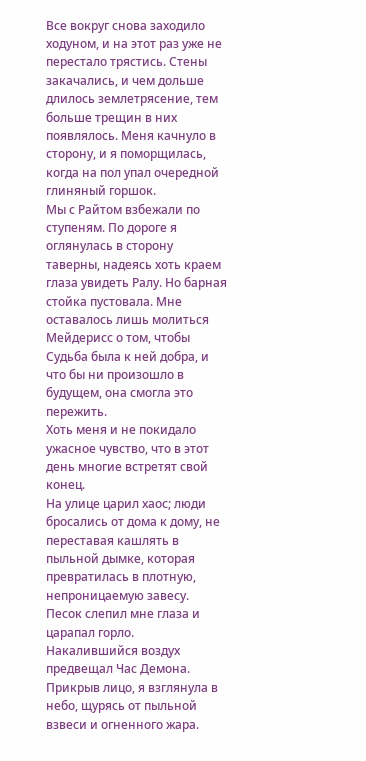Все вокруг снова заходило ходуном, и на этот раз уже не перестало трястись. Стены закачались, и чем дольше длилось землетрясение, тем больше трещин в них появлялось. Меня качнуло в сторону, и я поморщилась, когда на пол упал очередной глиняный горшок.
Мы с Райтом взбежали по ступеням. По дороге я оглянулась в сторону таверны, надеясь хоть краем глаза увидеть Ралу. Но барная стойка пустовала. Мне оставалось лишь молиться Мейдерисс о том, чтобы Судьба была к ней добра, и что бы ни произошло в будущем, она смогла это пережить.
Хоть меня и не покидало ужасное чувство, что в этот день многие встретят свой конец.
На улице царил хаос; люди бросались от дома к дому, не переставая кашлять в пыльной дымке, которая превратилась в плотную, непроницаемую завесу. Песок слепил мне глаза и царапал горло. Накалившийся воздух предвещал Час Демона. Прикрыв лицо, я взглянула в небо, щурясь от пыльной взвеси и огненного жара.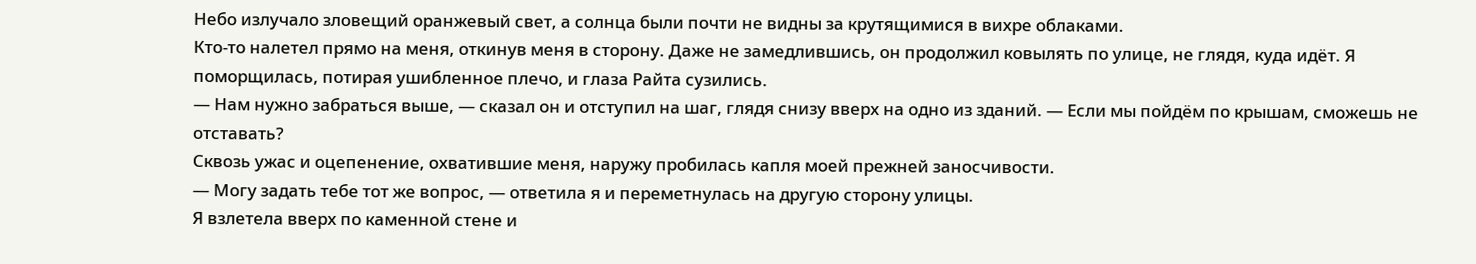Небо излучало зловещий оранжевый свет, а солнца были почти не видны за крутящимися в вихре облаками.
Кто-то налетел прямо на меня, откинув меня в сторону. Даже не замедлившись, он продолжил ковылять по улице, не глядя, куда идёт. Я поморщилась, потирая ушибленное плечо, и глаза Райта сузились.
— Нам нужно забраться выше, — сказал он и отступил на шаг, глядя снизу вверх на одно из зданий. — Если мы пойдём по крышам, сможешь не отставать?
Сквозь ужас и оцепенение, охватившие меня, наружу пробилась капля моей прежней заносчивости.
— Могу задать тебе тот же вопрос, — ответила я и переметнулась на другую сторону улицы.
Я взлетела вверх по каменной стене и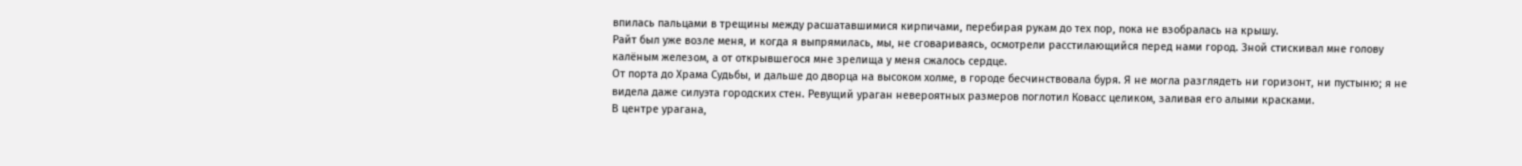впилась пальцами в трещины между расшатавшимися кирпичами, перебирая рукам до тех пор, пока не взобралась на крышу.
Райт был уже возле меня, и когда я выпрямилась, мы, не сговариваясь, осмотрели расстилающийся перед нами город. Зной стискивал мне голову калёным железом, а от открывшегося мне зрелища у меня сжалось сердце.
От порта до Храма Судьбы, и дальше до дворца на высоком холме, в городе бесчинствовала буря. Я не могла разглядеть ни горизонт, ни пустыню; я не видела даже силуэта городских стен. Ревущий ураган невероятных размеров поглотил Ковасс целиком, заливая его алыми красками.
В центре урагана,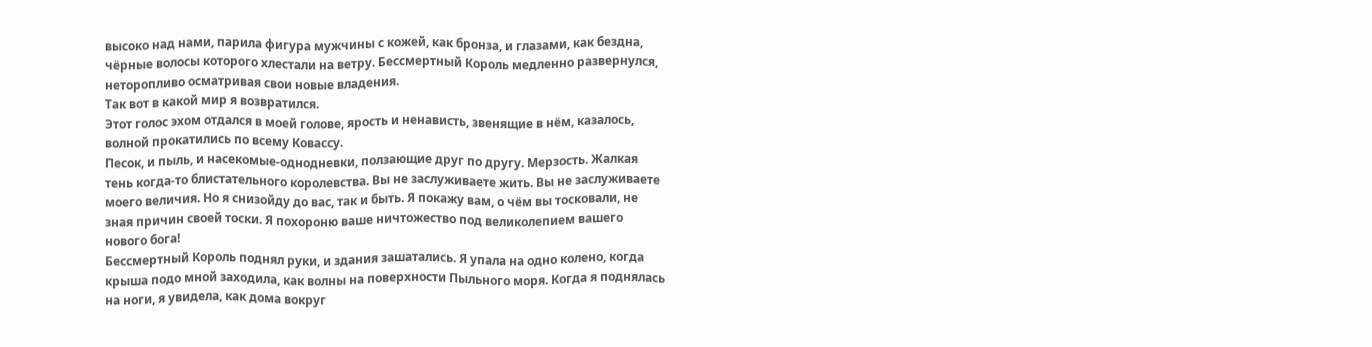высоко над нами, парила фигура мужчины с кожей, как бронза, и глазами, как бездна, чёрные волосы которого хлестали на ветру. Бессмертный Король медленно развернулся, неторопливо осматривая свои новые владения.
Так вот в какой мир я возвратился.
Этот голос эхом отдался в моей голове, ярость и ненависть, звенящие в нём, казалось, волной прокатились по всему Ковассу.
Песок, и пыль, и насекомые-однодневки, ползающие друг по другу. Мерзость. Жалкая тень когда-то блистательного королевства. Вы не заслуживаете жить. Вы не заслуживаете моего величия. Но я снизойду до вас, так и быть. Я покажу вам, о чём вы тосковали, не зная причин своей тоски. Я похороню ваше ничтожество под великолепием вашего нового бога!
Бессмертный Король поднял руки, и здания зашатались. Я упала на одно колено, когда крыша подо мной заходила, как волны на поверхности Пыльного моря. Когда я поднялась на ноги, я увидела, как дома вокруг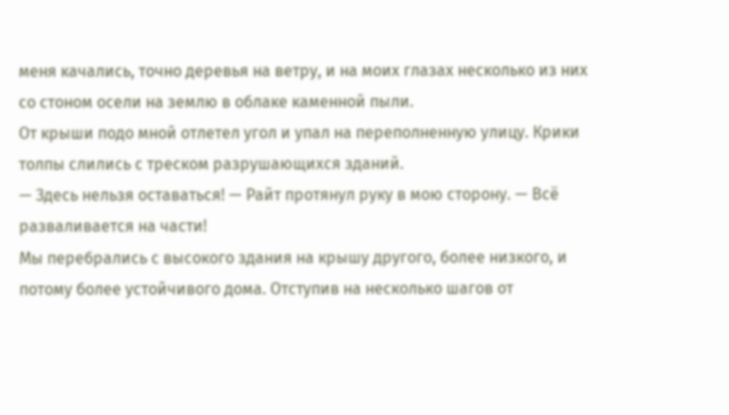меня качались, точно деревья на ветру, и на моих глазах несколько из них со стоном осели на землю в облаке каменной пыли.
От крыши подо мной отлетел угол и упал на переполненную улицу. Крики толпы слились с треском разрушающихся зданий.
— Здесь нельзя оставаться! — Райт протянул руку в мою сторону. — Всё разваливается на части!
Мы перебрались с высокого здания на крышу другого, более низкого, и потому более устойчивого дома. Отступив на несколько шагов от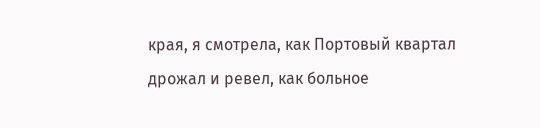края, я смотрела, как Портовый квартал дрожал и ревел, как больное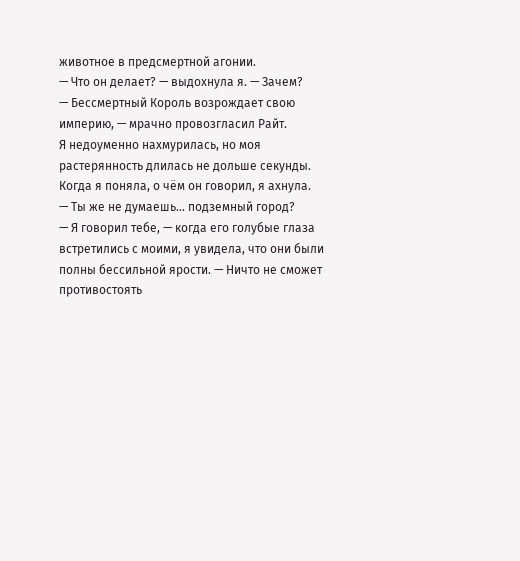животное в предсмертной агонии.
— Что он делает? — выдохнула я. — Зачем?
— Бессмертный Король возрождает свою империю, — мрачно провозгласил Райт.
Я недоуменно нахмурилась, но моя растерянность длилась не дольше секунды. Когда я поняла, о чём он говорил, я ахнула.
— Ты же не думаешь… подземный город?
— Я говорил тебе, — когда его голубые глаза встретились с моими, я увидела, что они были полны бессильной ярости. — Ничто не сможет противостоять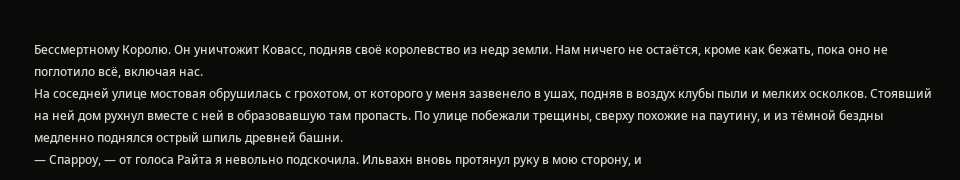Бессмертному Королю. Он уничтожит Ковасс, подняв своё королевство из недр земли. Нам ничего не остаётся, кроме как бежать, пока оно не поглотило всё, включая нас.
На соседней улице мостовая обрушилась с грохотом, от которого у меня зазвенело в ушах, подняв в воздух клубы пыли и мелких осколков. Стоявший на ней дом рухнул вместе с ней в образовавшую там пропасть. По улице побежали трещины, сверху похожие на паутину, и из тёмной бездны медленно поднялся острый шпиль древней башни.
— Спарроу, — от голоса Райта я невольно подскочила. Ильвахн вновь протянул руку в мою сторону, и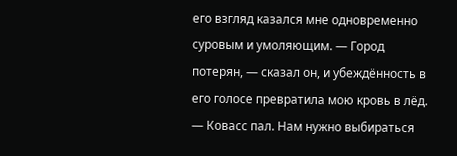его взгляд казался мне одновременно суровым и умоляющим. — Город потерян, — сказал он, и убеждённость в его голосе превратила мою кровь в лёд. — Ковасс пал. Нам нужно выбираться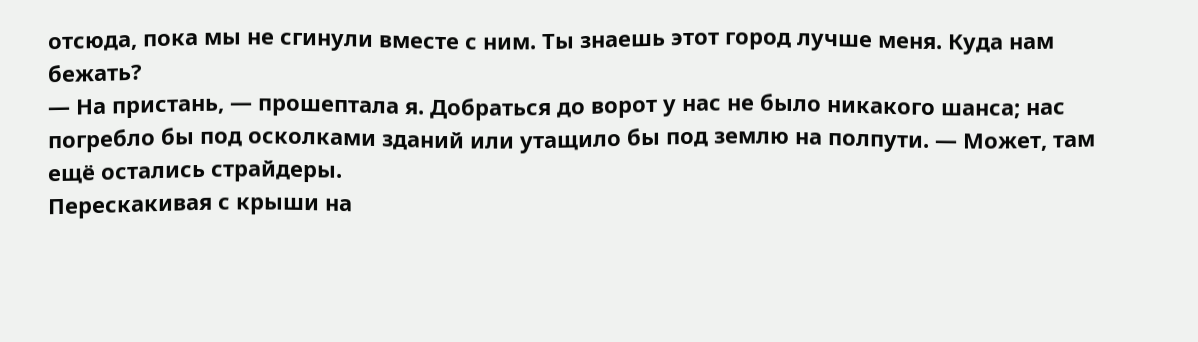отсюда, пока мы не сгинули вместе с ним. Ты знаешь этот город лучше меня. Куда нам бежать?
— На пристань, — прошептала я. Добраться до ворот у нас не было никакого шанса; нас погребло бы под осколками зданий или утащило бы под землю на полпути. — Может, там ещё остались страйдеры.
Перескакивая с крыши на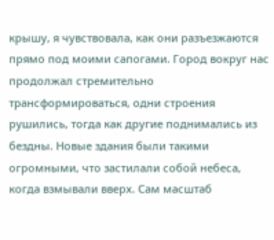крышу, я чувствовала, как они разъезжаются прямо под моими сапогами. Город вокруг нас продолжал стремительно трансформироваться, одни строения рушились, тогда как другие поднимались из бездны. Новые здания были такими огромными, что застилали собой небеса, когда взмывали вверх. Сам масштаб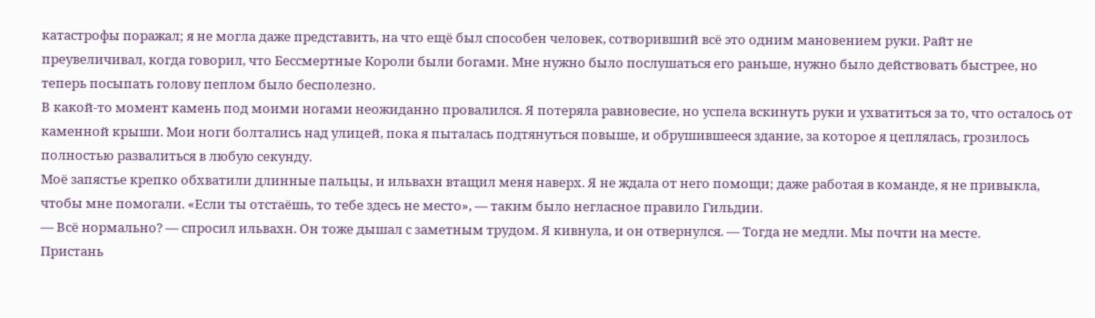катастрофы поражал; я не могла даже представить, на что ещё был способен человек, сотворивший всё это одним мановением руки. Райт не преувеличивал, когда говорил, что Бессмертные Короли были богами. Мне нужно было послушаться его раньше, нужно было действовать быстрее, но теперь посыпать голову пеплом было бесполезно.
В какой-то момент камень под моими ногами неожиданно провалился. Я потеряла равновесие, но успела вскинуть руки и ухватиться за то, что осталось от каменной крыши. Мои ноги болтались над улицей, пока я пыталась подтянуться повыше, и обрушившееся здание, за которое я цеплялась, грозилось полностью развалиться в любую секунду.
Моё запястье крепко обхватили длинные пальцы, и ильвахн втащил меня наверх. Я не ждала от него помощи; даже работая в команде, я не привыкла, чтобы мне помогали. «Если ты отстаёшь, то тебе здесь не место», — таким было негласное правило Гильдии.
— Всё нормально? — спросил ильвахн. Он тоже дышал с заметным трудом. Я кивнула, и он отвернулся. — Тогда не медли. Мы почти на месте.
Пристань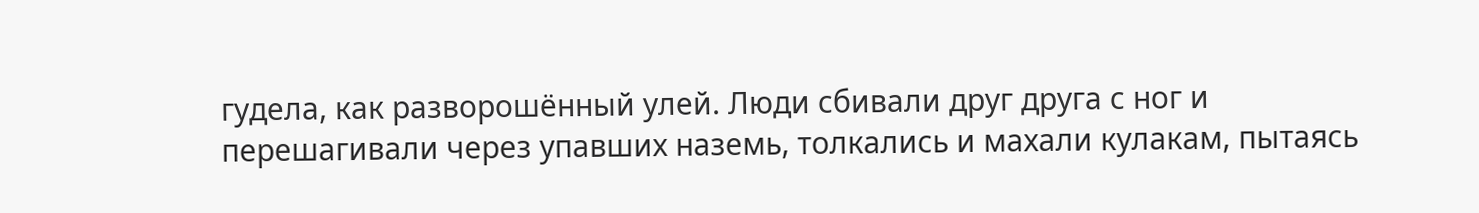гудела, как разворошённый улей. Люди сбивали друг друга с ног и перешагивали через упавших наземь, толкались и махали кулакам, пытаясь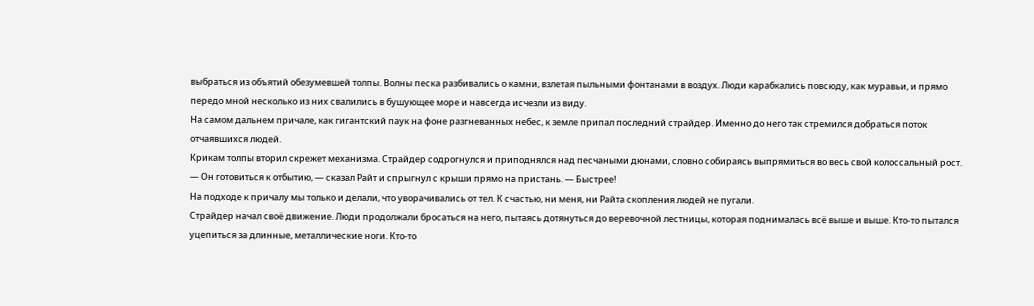выбраться из объятий обезумевшей толпы. Волны песка разбивались о камни, взлетая пыльными фонтанами в воздух. Люди карабкались повсюду, как муравьи, и прямо передо мной несколько из них свалились в бушующее море и навсегда исчезли из виду.
На самом дальнем причале, как гигантский паук на фоне разгневанных небес, к земле припал последний страйдер. Именно до него так стремился добраться поток отчаявшихся людей.
Крикам толпы вторил скрежет механизма. Страйдер содрогнулся и приподнялся над песчаными дюнами, словно собираясь выпрямиться во весь свой колоссальный рост.
— Он готовиться к отбытию, — сказал Райт и спрыгнул с крыши прямо на пристань. — Быстрее!
На подходе к причалу мы только и делали, что уворачивались от тел. К счастью, ни меня, ни Райта скопления людей не пугали.
Страйдер начал своё движение. Люди продолжали бросаться на него, пытаясь дотянуться до веревочной лестницы, которая поднималась всё выше и выше. Кто-то пытался уцепиться за длинные, металлические ноги. Кто-то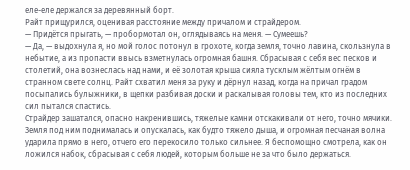еле-еле держался за деревянный борт.
Райт прищурился, оценивая расстояние между причалом и страйдером.
— Придётся прыгать, — пробормотал он, оглядываясь на меня. — Сумеешь?
— Да, — выдохнула я, но мой голос потонул в грохоте, когда земля, точно лавина, скользнула в небытие, а из пропасти ввысь взметнулась огромная башня. Сбрасывая с себя вес песков и столетий, она вознеслась над нами, и её золотая крыша сияла тусклым жёлтым огнём в странном свете солнц. Райт схватил меня за руку и дёрнул назад, когда на причал градом посыпались булыжники, в щепки разбивая доски и раскалывая головы тем, кто из последних сил пытался спастись.
Страйдер зашатался, опасно накренившись, тяжелые камни отскакивали от него, точно мячики. Земля под ним поднималась и опускалась, как будто тяжело дыша, и огромная песчаная волна ударила прямо в него, отчего его перекосило только сильнее. Я беспомощно смотрела, как он ложился набок, сбрасывая с себя людей, которым больше не за что было держаться.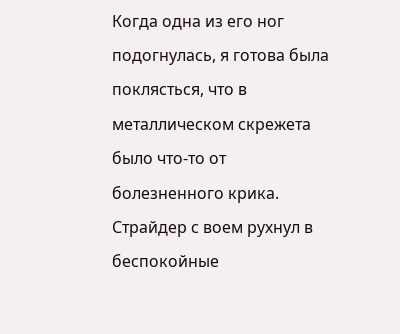Когда одна из его ног подогнулась, я готова была поклясться, что в металлическом скрежета было что-то от болезненного крика. Страйдер с воем рухнул в беспокойные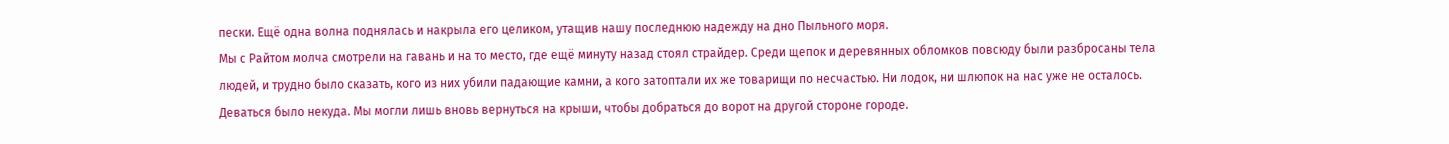пески. Ещё одна волна поднялась и накрыла его целиком, утащив нашу последнюю надежду на дно Пыльного моря.
Мы с Райтом молча смотрели на гавань и на то место, где ещё минуту назад стоял страйдер. Среди щепок и деревянных обломков повсюду были разбросаны тела людей, и трудно было сказать, кого из них убили падающие камни, а кого затоптали их же товарищи по несчастью. Ни лодок, ни шлюпок на нас уже не осталось. Деваться было некуда. Мы могли лишь вновь вернуться на крыши, чтобы добраться до ворот на другой стороне городе.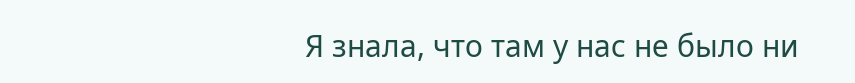Я знала, что там у нас не было ни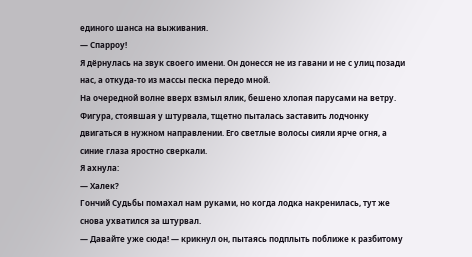единого шанса на выживания.
— Спарроу!
Я дёрнулась на звук своего имени. Он донесся не из гавани и не с улиц позади нас, а откуда-то из массы песка передо мной.
На очередной волне вверх взмыл ялик, бешено хлопая парусами на ветру. Фигура, стоявшая у штурвала, тщетно пыталась заставить лодчонку двигаться в нужном направлении. Его светлые волосы сияли ярче огня, а синие глаза яростно сверкали.
Я ахнула:
— Халек?
Гончий Судьбы помахал нам руками, но когда лодка накренилась, тут же снова ухватился за штурвал.
— Давайте уже сюда! — крикнул он, пытаясь подплыть поближе к разбитому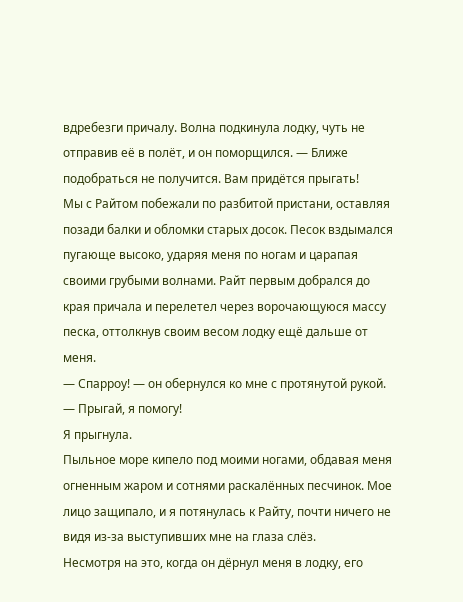вдребезги причалу. Волна подкинула лодку, чуть не отправив её в полёт, и он поморщился. — Ближе подобраться не получится. Вам придётся прыгать!
Мы с Райтом побежали по разбитой пристани, оставляя позади балки и обломки старых досок. Песок вздымался пугающе высоко, ударяя меня по ногам и царапая своими грубыми волнами. Райт первым добрался до края причала и перелетел через ворочающуюся массу песка, оттолкнув своим весом лодку ещё дальше от меня.
— Спарроу! — он обернулся ко мне с протянутой рукой. — Прыгай, я помогу!
Я прыгнула.
Пыльное море кипело под моими ногами, обдавая меня огненным жаром и сотнями раскалённых песчинок. Мое лицо защипало, и я потянулась к Райту, почти ничего не видя из-за выступивших мне на глаза слёз.
Несмотря на это, когда он дёрнул меня в лодку, его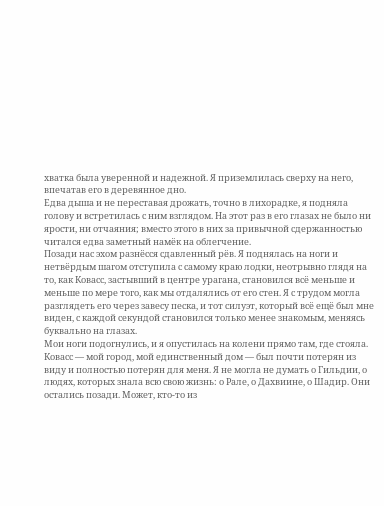хватка была уверенной и надежной. Я приземлилась сверху на него, впечатав его в деревянное дно.
Едва дыша и не переставая дрожать, точно в лихорадке, я подняла голову и встретилась с ним взглядом. На этот раз в его глазах не было ни ярости, ни отчаяния; вместо этого в них за привычной сдержанностью читался едва заметный намёк на облегчение.
Позади нас эхом разнёсся сдавленный рёв. Я поднялась на ноги и нетвёрдым шагом отступила с самому краю лодки, неотрывно глядя на то, как Ковасс, застывший в центре урагана, становился всё меньше и меньше по мере того, как мы отдалялись от его стен. Я с трудом могла разглядеть его через завесу песка, и тот силуэт, который всё ещё был мне виден, с каждой секундой становился только менее знакомым, меняясь буквально на глазах.
Мои ноги подогнулись, и я опустилась на колени прямо там, где стояла. Ковасс — мой город, мой единственный дом — был почти потерян из виду и полностью потерян для меня. Я не могла не думать о Гильдии, о людях, которых знала всю свою жизнь: о Рале, о Дахвиине, о Шадир. Они остались позади. Может, кто-то из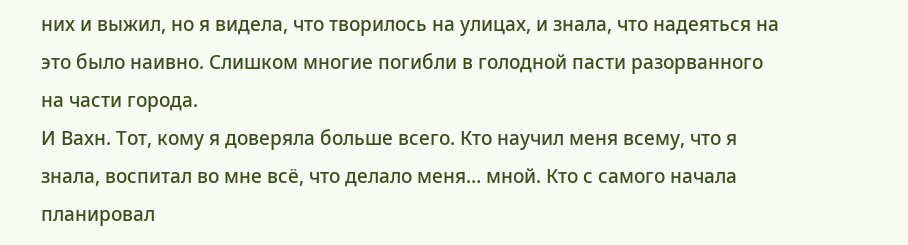них и выжил, но я видела, что творилось на улицах, и знала, что надеяться на это было наивно. Слишком многие погибли в голодной пасти разорванного на части города.
И Вахн. Тот, кому я доверяла больше всего. Кто научил меня всему, что я знала, воспитал во мне всё, что делало меня… мной. Кто с самого начала планировал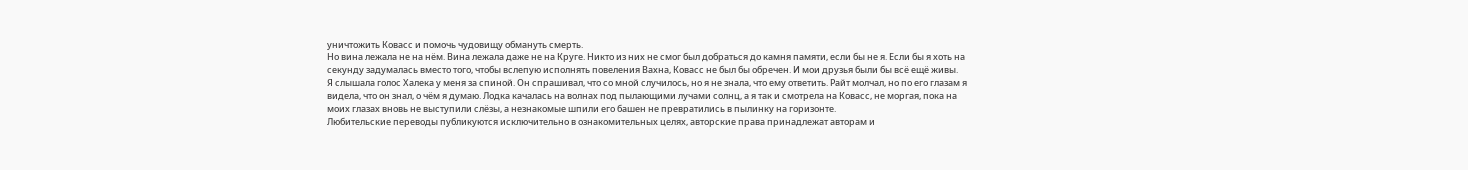уничтожить Ковасс и помочь чудовищу обмануть смерть.
Но вина лежала не на нём. Вина лежала даже не на Круге. Никто из них не смог был добраться до камня памяти, если бы не я. Если бы я хоть на секунду задумалась вместо того, чтобы вслепую исполнять повеления Вахна, Ковасс не был бы обречен. И мои друзья были бы всё ещё живы.
Я слышала голос Халека у меня за спиной. Он спрашивал, что со мной случилось, но я не знала, что ему ответить. Райт молчал, но по его глазам я видела, что он знал, о чём я думаю. Лодка качалась на волнах под пылающими лучами солнц, а я так и смотрела на Ковасс, не моргая, пока на моих глазах вновь не выступили слёзы, а незнакомые шпили его башен не превратились в пылинку на горизонте.
Любительские переводы публикуются исключительно в ознакомительных целях, авторские права принадлежат авторам и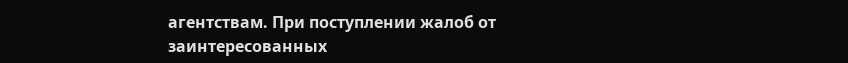агентствам. При поступлении жалоб от заинтересованных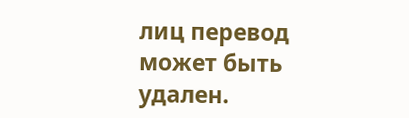лиц перевод может быть удален.